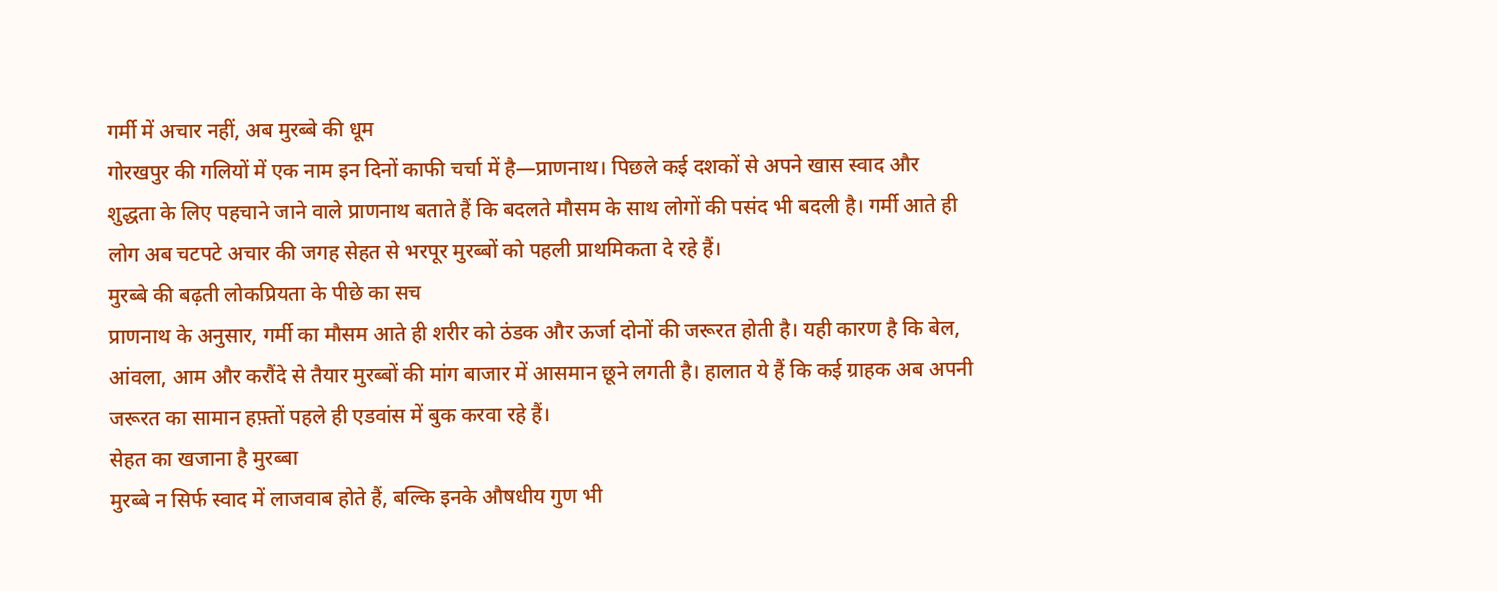गर्मी में अचार नहीं, अब मुरब्बे की धूम
गोरखपुर की गलियों में एक नाम इन दिनों काफी चर्चा में है—प्राणनाथ। पिछले कई दशकों से अपने खास स्वाद और शुद्धता के लिए पहचाने जाने वाले प्राणनाथ बताते हैं कि बदलते मौसम के साथ लोगों की पसंद भी बदली है। गर्मी आते ही लोग अब चटपटे अचार की जगह सेहत से भरपूर मुरब्बों को पहली प्राथमिकता दे रहे हैं।
मुरब्बे की बढ़ती लोकप्रियता के पीछे का सच
प्राणनाथ के अनुसार, गर्मी का मौसम आते ही शरीर को ठंडक और ऊर्जा दोनों की जरूरत होती है। यही कारण है कि बेल, आंवला, आम और करौंदे से तैयार मुरब्बों की मांग बाजार में आसमान छूने लगती है। हालात ये हैं कि कई ग्राहक अब अपनी जरूरत का सामान हफ़्तों पहले ही एडवांस में बुक करवा रहे हैं।
सेहत का खजाना है मुरब्बा
मुरब्बे न सिर्फ स्वाद में लाजवाब होते हैं, बल्कि इनके औषधीय गुण भी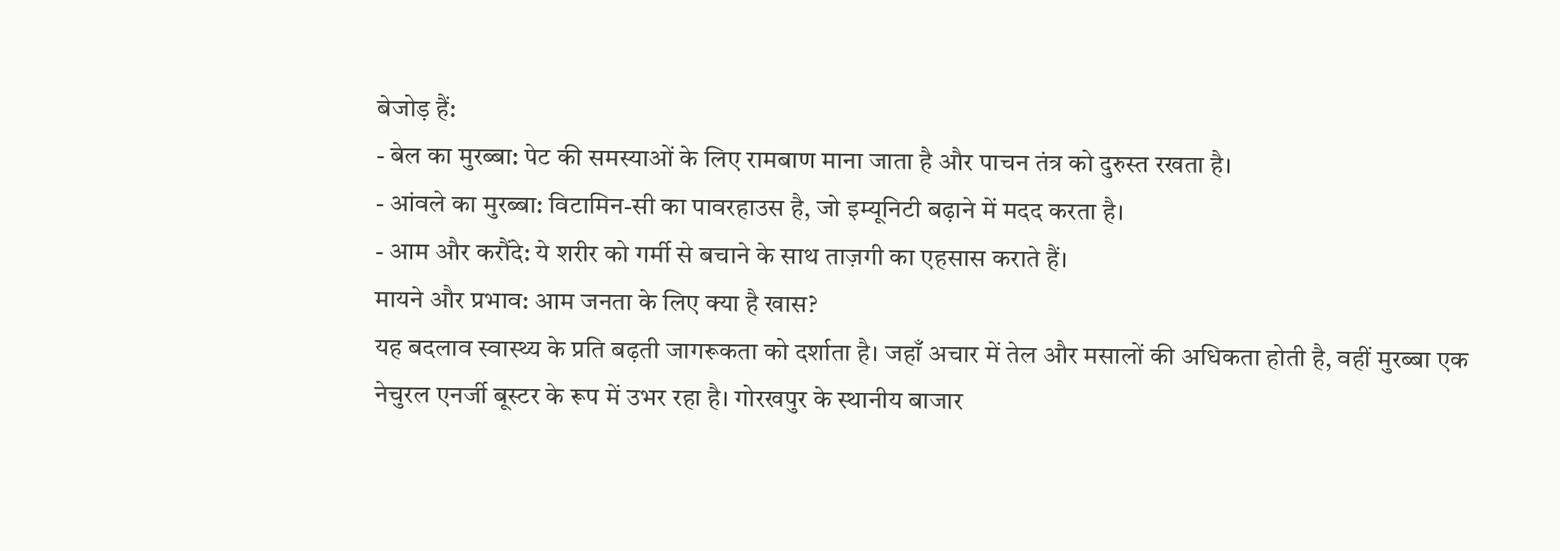बेजोड़ हैं:
- बेल का मुरब्बा: पेट की समस्याओं के लिए रामबाण माना जाता है और पाचन तंत्र को दुरुस्त रखता है।
- आंवले का मुरब्बा: विटामिन-सी का पावरहाउस है, जो इम्यूनिटी बढ़ाने में मदद करता है।
- आम और करौंदे: ये शरीर को गर्मी से बचाने के साथ ताज़गी का एहसास कराते हैं।
मायने और प्रभाव: आम जनता के लिए क्या है खास?
यह बदलाव स्वास्थ्य के प्रति बढ़ती जागरूकता को दर्शाता है। जहाँ अचार में तेल और मसालों की अधिकता होती है, वहीं मुरब्बा एक नेचुरल एनर्जी बूस्टर के रूप में उभर रहा है। गोरखपुर के स्थानीय बाजार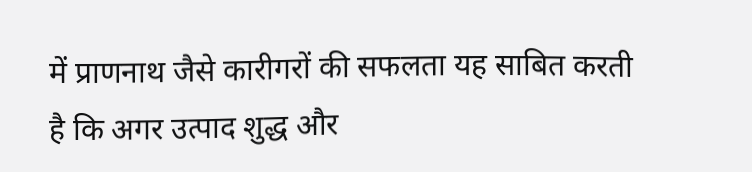में प्राणनाथ जैसे कारीगरों की सफलता यह साबित करती है कि अगर उत्पाद शुद्ध और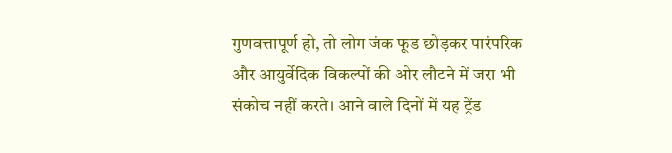गुणवत्तापूर्ण हो, तो लोग जंक फूड छोड़कर पारंपरिक और आयुर्वेदिक विकल्पों की ओर लौटने में जरा भी संकोच नहीं करते। आने वाले दिनों में यह ट्रेंड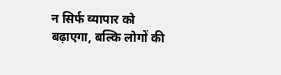न सिर्फ व्यापार को बढ़ाएगा, बल्कि लोगों की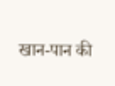खान-पान की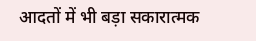आदतों में भी बड़ा सकारात्मक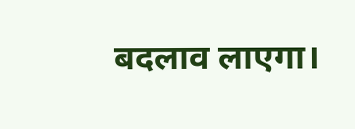बदलाव लाएगा।